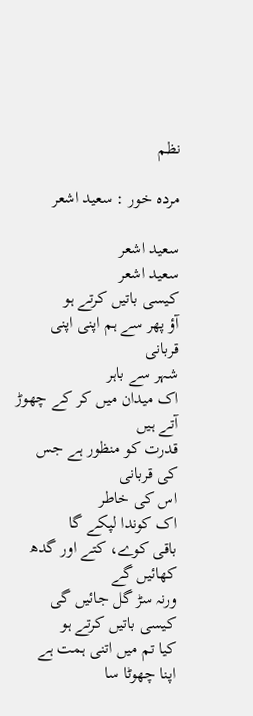نظم

مردہ خور : سعید اشعر

سعید اشعر
سعید اشعر
کیسی باتیں کرتے ہو
آؤ پھر سے ہم اپنی اپنی قربانی
شہر سے باہر
اک میدان میں کر کے چھوڑ آتے ہیں
قدرت کو منظور ہے جس کی قربانی
اس کی خاطر
اک کوندا لپکے گا
باقی کوے، کتے اور گدھ کھائیں گے
ورنہ سڑ گل جائیں گی
کیسی باتیں کرتے ہو
کیا تم میں اتنی ہمت ہے
اپنا چھوٹا سا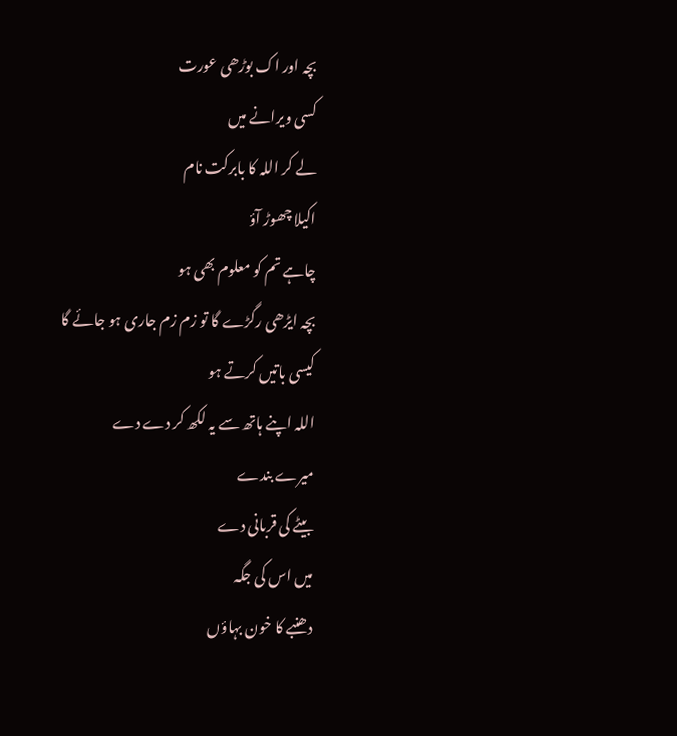بچہ اور اک بوڑھی عورت
کسی ویرانے میں
لے کر اللہ کا بابرکت نام
اکیلا چھوڑ آؤ
چاہے تم کو معلوم بھی ہو
بچہ ایڑھی رگڑے گا تو زم زم جاری ہو جائے گا
کیسی باتیں کرتے ہو
اللہ اپنے ہاتھ سے یہ لکھ کر دے دے
میرے بندے
بیٹے کی قربانی دے
میں اس کی جگہ
دھنبے کا خون بہاؤں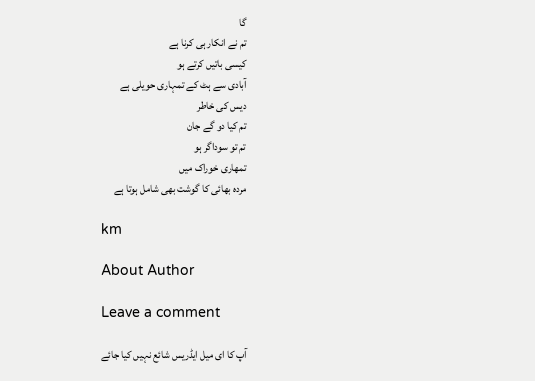گا
تم نے انکار ہی کرنا ہے
کیسی باتیں کرتے ہو
آبادی سے ہٹ کے تمہاری حویلی ہے
دیس کی خاطر
تم کیا دو گے جان
تم تو سوداگر ہو
تمھاری خوراک میں
مردہ بھائی کا گوشت بھی شامل ہوتا ہے

km

About Author

Leave a comment

آپ کا ای میل ایڈریس شائع نہیں کیا جائے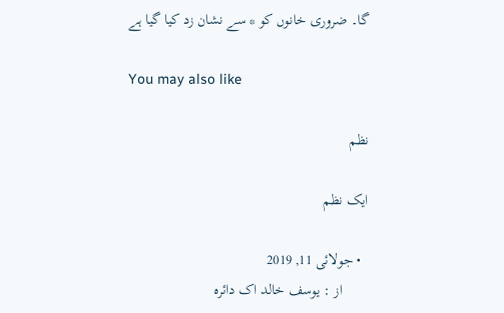گا۔ ضروری خانوں کو * سے نشان زد کیا گیا ہے

You may also like

نظم

ایک نظم

  • جولائی 11, 2019
       از : یوسف خالد اک دائرہ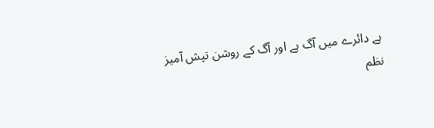ہے دائرے میں آگ ہے اور آگ کے روشن تپش آمیز
نظم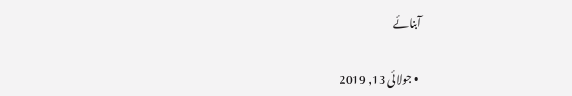آبنائے

  • جولائی 13, 2019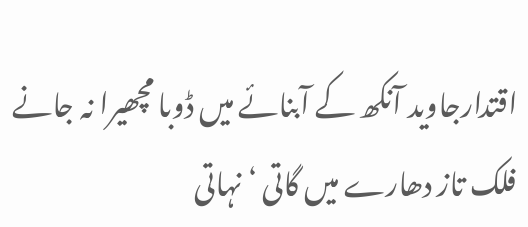اقتدارجاوید آنکھ کے آبنائے میں ڈوبا مچھیرا نہ جانے فلک تاز دھارے میں گاتی ‘ نہاتی